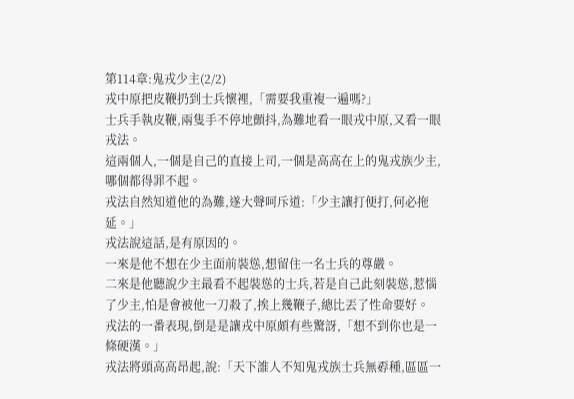第114章:鬼戎少主(2/2)
戎中原把皮鞭扔到士兵懷裡,「需要我重複一遍嗎?」
士兵手執皮鞭,兩隻手不停地顫抖,為難地看一眼戎中原,又看一眼戎法。
這兩個人,一個是自己的直接上司,一個是高高在上的鬼戎族少主,哪個都得罪不起。
戎法自然知道他的為難,遂大聲呵斥道:「少主讓打便打,何必拖延。」
戎法說這話,是有原因的。
一來是他不想在少主面前裝慫,想留住一名士兵的尊嚴。
二來是他聽說少主最看不起裝慫的士兵,若是自己此刻裝慫,惹惱了少主,怕是會被他一刀殺了,挨上幾鞭子,總比丟了性命要好。
戎法的一番表現,倒是是讓戎中原頗有些驚訝,「想不到你也是一條硬漢。」
戎法將頭高高昂起,說:「天下誰人不知鬼戎族士兵無孬種,區區一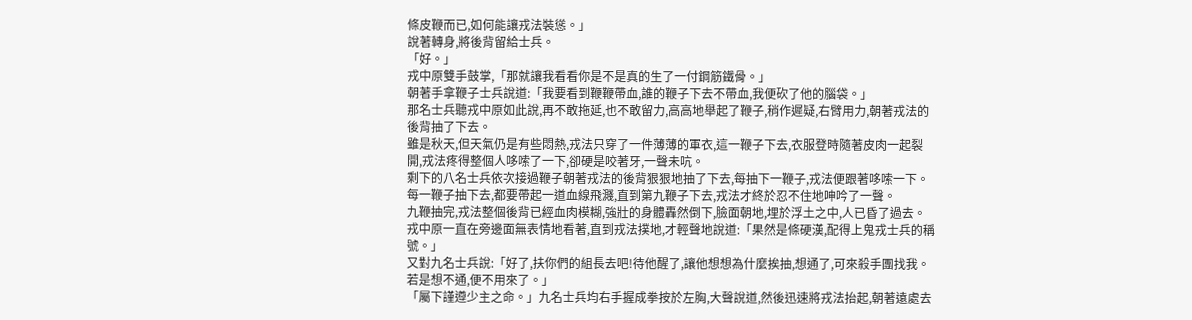條皮鞭而已,如何能讓戎法裝慫。」
說著轉身,將後背留給士兵。
「好。」
戎中原雙手鼓掌,「那就讓我看看你是不是真的生了一付鋼筋鐵骨。」
朝著手拿鞭子士兵說道:「我要看到鞭鞭帶血,誰的鞭子下去不帶血,我便砍了他的腦袋。」
那名士兵聽戎中原如此說,再不敢拖延,也不敢留力,高高地舉起了鞭子,稍作遲疑,右臂用力,朝著戎法的後背抽了下去。
雖是秋天,但天氣仍是有些悶熱,戎法只穿了一件薄薄的軍衣,這一鞭子下去,衣服登時隨著皮肉一起裂開,戎法疼得整個人哆嗦了一下,卻硬是咬著牙,一聲未吭。
剩下的八名士兵依次接過鞭子朝著戎法的後背狠狠地抽了下去,每抽下一鞭子,戎法便跟著哆嗦一下。
每一鞭子抽下去,都要帶起一道血線飛濺,直到第九鞭子下去,戎法才終於忍不住地呻吟了一聲。
九鞭抽完,戎法整個後背已經血肉模糊,強壯的身體轟然倒下,臉面朝地,埋於浮土之中,人已昏了過去。
戎中原一直在旁邊面無表情地看著,直到戎法撲地,才輕聲地說道:「果然是條硬漢,配得上鬼戎士兵的稱號。」
又對九名士兵說:「好了,扶你們的組長去吧!待他醒了,讓他想想為什麼挨抽,想通了,可來殺手團找我。若是想不通,便不用來了。」
「屬下謹遵少主之命。」九名士兵均右手握成拳按於左胸,大聲說道,然後迅速將戎法抬起,朝著遠處去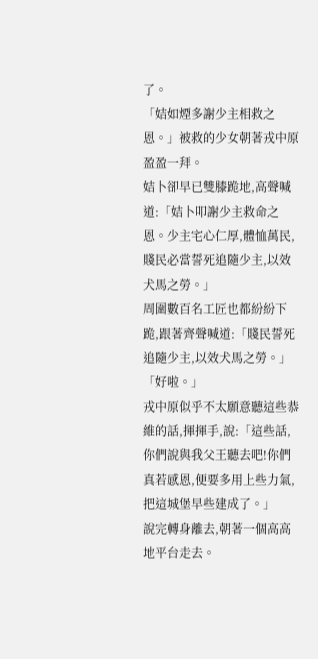了。
「姞如煙多謝少主相救之恩。」被救的少女朝著戎中原盈盈一拜。
姞卜卻早已雙膝跪地,高聲喊道:「姞卜叩謝少主救命之恩。少主宅心仁厚,體恤萬民,賤民必當誓死追隨少主,以效犬馬之勞。」
周圍數百名工匠也都紛紛下跪,跟著齊聲喊道:「賤民誓死追隨少主,以效犬馬之勞。」
「好啦。」
戎中原似乎不太願意聽這些恭維的話,揮揮手,說:「這些話,你們說與我父王聽去吧!你們真若感恩,便要多用上些力氣,把這城堡早些建成了。」
說完轉身離去,朝著一個高高地平台走去。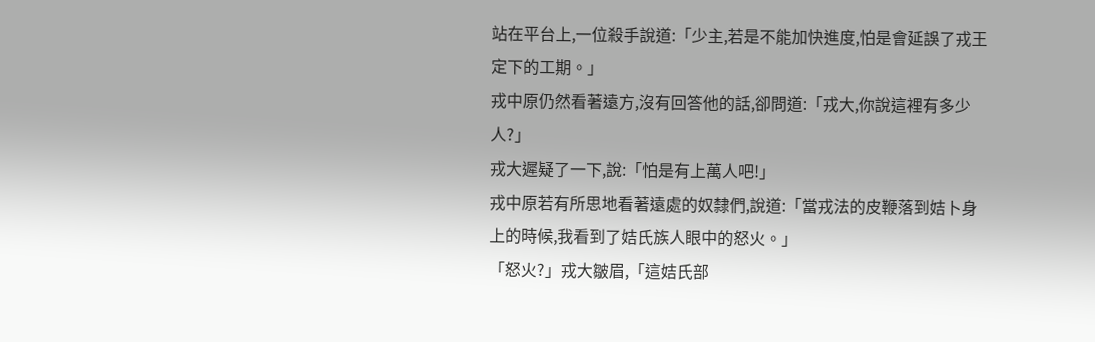站在平台上,一位殺手說道:「少主,若是不能加快進度,怕是會延誤了戎王定下的工期。」
戎中原仍然看著遠方,沒有回答他的話,卻問道:「戎大,你說這裡有多少人?」
戎大遲疑了一下,說:「怕是有上萬人吧!」
戎中原若有所思地看著遠處的奴隸們,說道:「當戎法的皮鞭落到姞卜身上的時候,我看到了姞氏族人眼中的怒火。」
「怒火?」戎大皺眉,「這姞氏部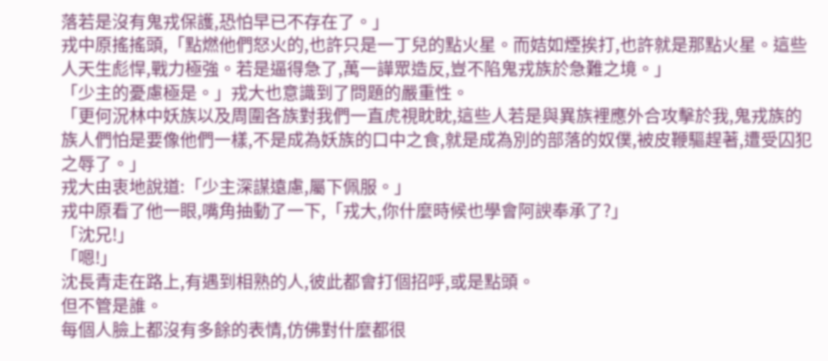落若是沒有鬼戎保護,恐怕早已不存在了。」
戎中原搖搖頭,「點燃他們怒火的,也許只是一丁兒的點火星。而姞如煙挨打,也許就是那點火星。這些人天生彪悍,戰力極強。若是逼得急了,萬一譁眾造反,豈不陷鬼戎族於急難之境。」
「少主的憂慮極是。」戎大也意識到了問題的嚴重性。
「更何況林中妖族以及周圍各族對我們一直虎視眈眈,這些人若是與異族裡應外合攻擊於我,鬼戎族的族人們怕是要像他們一樣,不是成為妖族的口中之食,就是成為別的部落的奴僕,被皮鞭驅趕著,遭受囚犯之辱了。」
戎大由衷地說道:「少主深謀遠慮,屬下佩服。」
戎中原看了他一眼,嘴角抽動了一下,「戎大,你什麼時候也學會阿諛奉承了?」
「沈兄!」
「嗯!」
沈長青走在路上,有遇到相熟的人,彼此都會打個招呼,或是點頭。
但不管是誰。
每個人臉上都沒有多餘的表情,仿佛對什麼都很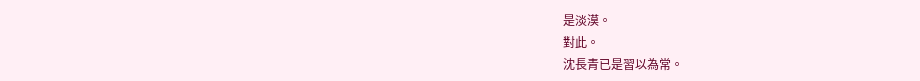是淡漠。
對此。
沈長青已是習以為常。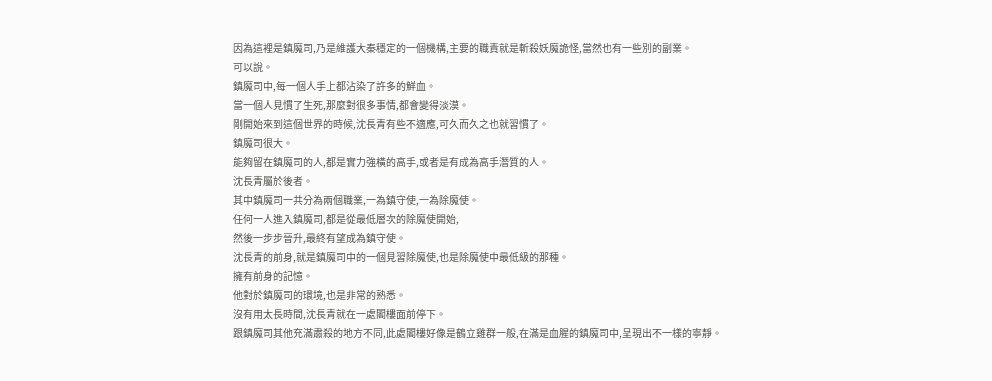因為這裡是鎮魔司,乃是維護大秦穩定的一個機構,主要的職責就是斬殺妖魔詭怪,當然也有一些別的副業。
可以說。
鎮魔司中,每一個人手上都沾染了許多的鮮血。
當一個人見慣了生死,那麼對很多事情,都會變得淡漠。
剛開始來到這個世界的時候,沈長青有些不適應,可久而久之也就習慣了。
鎮魔司很大。
能夠留在鎮魔司的人,都是實力強橫的高手,或者是有成為高手潛質的人。
沈長青屬於後者。
其中鎮魔司一共分為兩個職業,一為鎮守使,一為除魔使。
任何一人進入鎮魔司,都是從最低層次的除魔使開始,
然後一步步晉升,最終有望成為鎮守使。
沈長青的前身,就是鎮魔司中的一個見習除魔使,也是除魔使中最低級的那種。
擁有前身的記憶。
他對於鎮魔司的環境,也是非常的熟悉。
沒有用太長時間,沈長青就在一處閣樓面前停下。
跟鎮魔司其他充滿肅殺的地方不同,此處閣樓好像是鶴立雞群一般,在滿是血腥的鎮魔司中,呈現出不一樣的寧靜。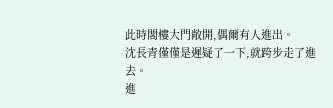此時閣樓大門敞開,偶爾有人進出。
沈長青僅僅是遲疑了一下,就跨步走了進去。
進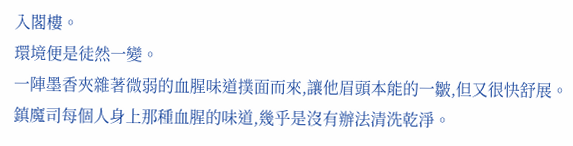入閣樓。
環境便是徒然一變。
一陣墨香夾雜著微弱的血腥味道撲面而來,讓他眉頭本能的一皺,但又很快舒展。
鎮魔司每個人身上那種血腥的味道,幾乎是沒有辦法清洗乾淨。